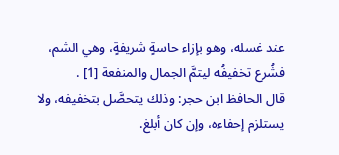عند غسله، وهو بإزاء حاسةٍ شريفةٍ، وهي الشم، فشُرع تخفيفُه ليتمَّ الجمال والمنفعة [1] .
قال الحافظ ابن حجر: وذلك يتحصَّل بتخفيفه، ولا يستلزم إحفاءه، وإن كان أبلغ.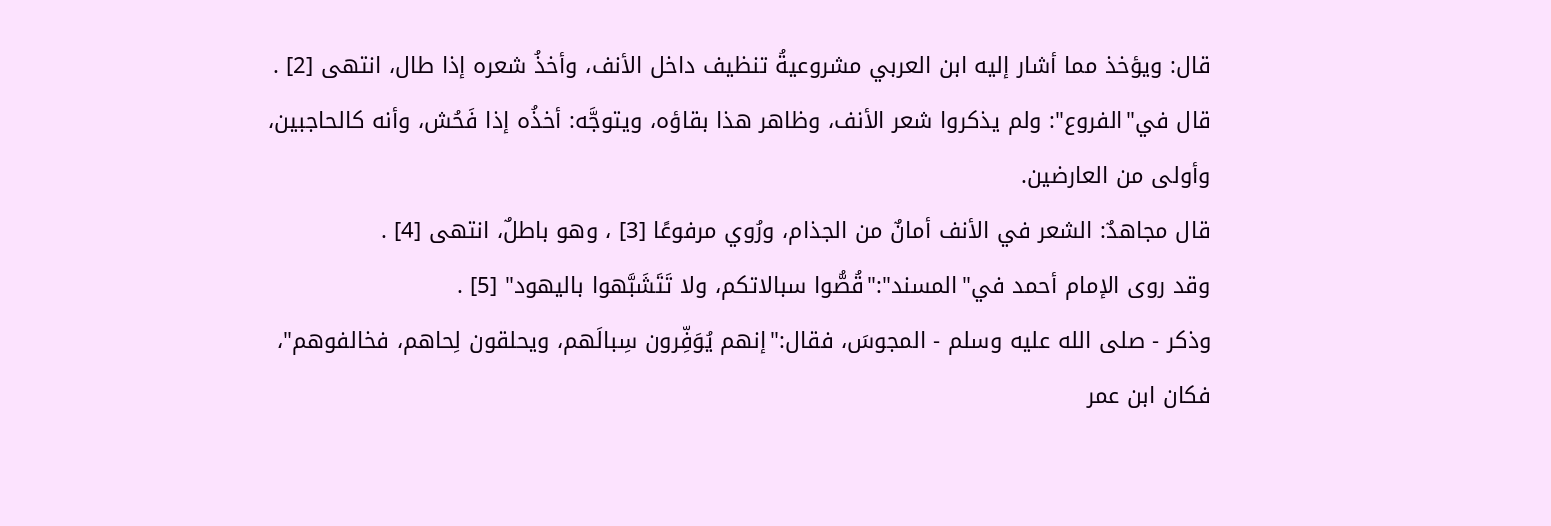قال: ويؤخذ مما أشار إليه ابن العربي مشروعيةُ تنظيف داخل الأنف، وأخذُ شعره إذا طال، انتهى [2] .
قال في"الفروع": ولم يذكروا شعر الأنف، وظاهر هذا بقاؤه، ويتوجَّه: أخذُه إذا فَحُش، وأنه كالحاجبين، وأولى من العارضين.
قال مجاهدٌ: الشعر في الأنف أمانٌ من الجذام، ورُوي مرفوعًا [3] ، وهو باطلٌ، انتهى [4] .
وقد روى الإمام أحمد في"المسند":"قُصُّوا سبالاتكم، ولا تَتَشَبَّهوا باليهود" [5] .
وذكر - صلى الله عليه وسلم - المجوسَ، فقال:"إنهم يُوَفِّرون سِبالَهم، ويحلقون لِحاهم، فخالفوهم"، فكان ابن عمر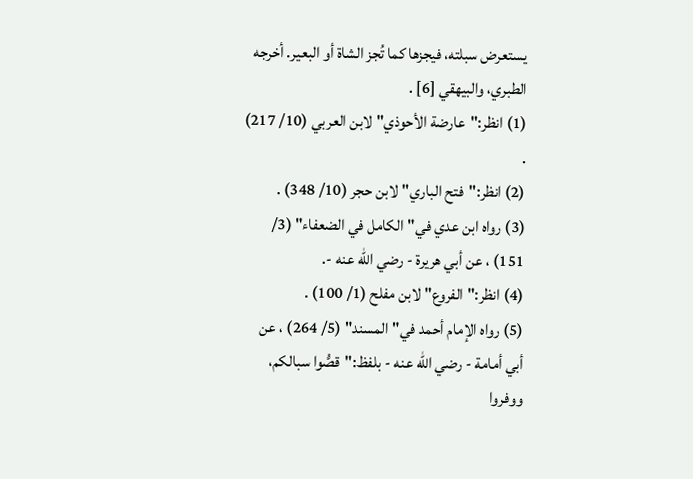يستعرض سبلته، فيجزها كما تُجز الشاة أو البعير. أخرجه الطبري، والبيهقي [6] .
(1) انظر:"عارضة الأحوذي"لابن العربي (10/ 217) .
(2) انظر:"فتح الباري"لابن حجر (10/ 348) .
(3) رواه ابن عدي في"الكامل في الضعفاء" (3/ 151) ، عن أبي هريرة - رضي الله عنه -.
(4) انظر:"الفروع"لابن مفلح (1/ 100) .
(5) رواه الإمام أحمد في"المسند" (5/ 264) ، عن أبي أمامة - رضي الله عنه - بلفظ:"قصُّوا سبالكم، ووفروا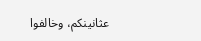عثانينكم، وخالفوا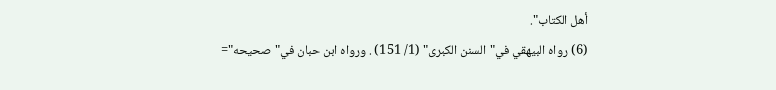أهل الكتاب".
(6) رواه البيهقي في"السنن الكبرى" (1/ 151) . ورواه ابن حبان في"صحيحه"=